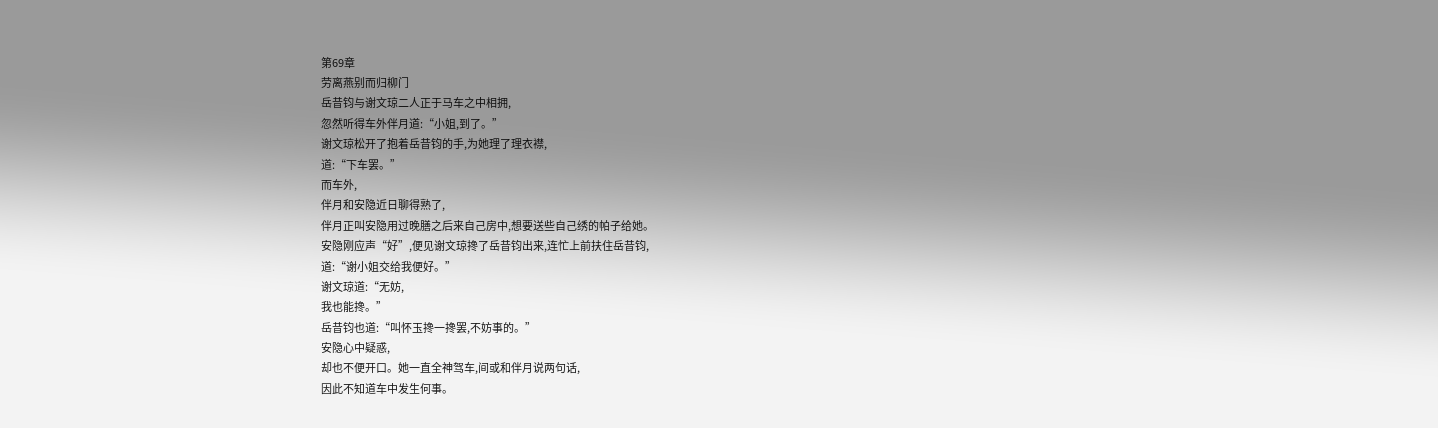第69章
劳离燕别而归柳门
岳昔钧与谢文琼二人正于马车之中相拥,
忽然听得车外伴月道:“小姐,到了。”
谢文琼松开了抱着岳昔钧的手,为她理了理衣襟,
道:“下车罢。”
而车外,
伴月和安隐近日聊得熟了,
伴月正叫安隐用过晚膳之后来自己房中,想要送些自己绣的帕子给她。
安隐刚应声“好”,便见谢文琼搀了岳昔钧出来,连忙上前扶住岳昔钧,
道:“谢小姐交给我便好。”
谢文琼道:“无妨,
我也能搀。”
岳昔钧也道:“叫怀玉搀一搀罢,不妨事的。”
安隐心中疑惑,
却也不便开口。她一直全神驾车,间或和伴月说两句话,
因此不知道车中发生何事。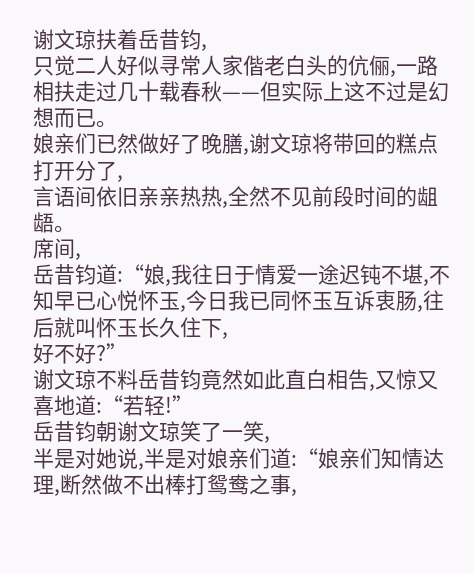谢文琼扶着岳昔钧,
只觉二人好似寻常人家偕老白头的伉俪,一路相扶走过几十载春秋——但实际上这不过是幻想而已。
娘亲们已然做好了晚膳,谢文琼将带回的糕点打开分了,
言语间依旧亲亲热热,全然不见前段时间的龃龉。
席间,
岳昔钧道:“娘,我往日于情爱一途迟钝不堪,不知早已心悦怀玉,今日我已同怀玉互诉衷肠,往后就叫怀玉长久住下,
好不好?”
谢文琼不料岳昔钧竟然如此直白相告,又惊又喜地道:“若轻!”
岳昔钧朝谢文琼笑了一笑,
半是对她说,半是对娘亲们道:“娘亲们知情达理,断然做不出棒打鸳鸯之事,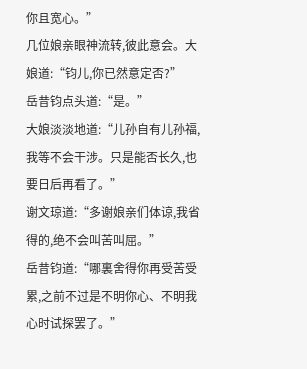你且宽心。”
几位娘亲眼神流转,彼此意会。大娘道:“钧儿,你已然意定否?”
岳昔钧点头道:“是。”
大娘淡淡地道:“儿孙自有儿孙福,我等不会干涉。只是能否长久,也要日后再看了。”
谢文琼道:“多谢娘亲们体谅,我省得的,绝不会叫苦叫屈。”
岳昔钧道:“哪裏舍得你再受苦受累,之前不过是不明你心、不明我心时试探罢了。”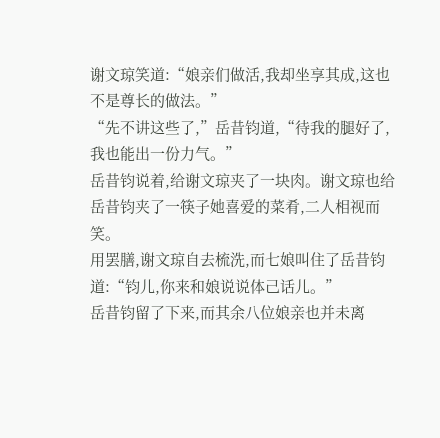谢文琼笑道:“娘亲们做活,我却坐享其成,这也不是尊长的做法。”
“先不讲这些了,”岳昔钧道,“待我的腿好了,我也能出一份力气。”
岳昔钧说着,给谢文琼夹了一块肉。谢文琼也给岳昔钧夹了一筷子她喜爱的菜肴,二人相视而笑。
用罢膳,谢文琼自去梳洗,而七娘叫住了岳昔钧道:“钧儿,你来和娘说说体己话儿。”
岳昔钧留了下来,而其余八位娘亲也并未离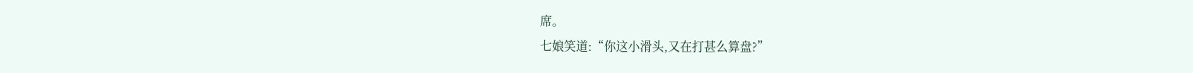席。
七娘笑道:“你这小滑头,又在打甚么算盘?”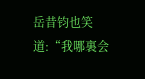岳昔钧也笑道:“我哪裏会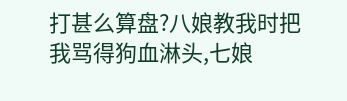打甚么算盘?八娘教我时把我骂得狗血淋头,七娘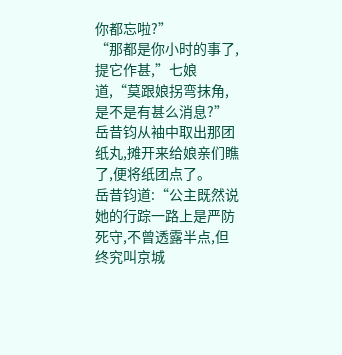你都忘啦?”
“那都是你小时的事了,提它作甚,”七娘道,“莫跟娘拐弯抹角,是不是有甚么消息?”
岳昔钧从袖中取出那团纸丸,摊开来给娘亲们瞧了,便将纸团点了。
岳昔钧道:“公主既然说她的行踪一路上是严防死守,不曾透露半点,但终究叫京城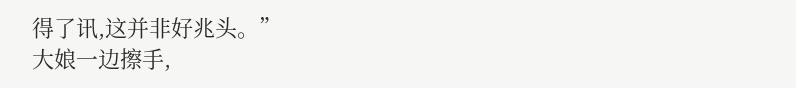得了讯,这并非好兆头。”
大娘一边擦手,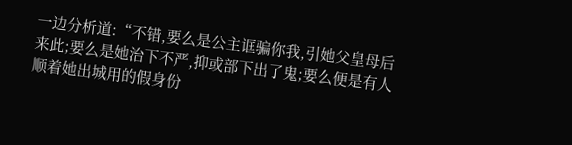一边分析道:“不错,要么是公主诓骗你我,引她父皇母后来此;要么是她治下不严,抑或部下出了鬼;要么便是有人顺着她出城用的假身份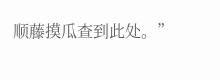顺藤摸瓜查到此处。”